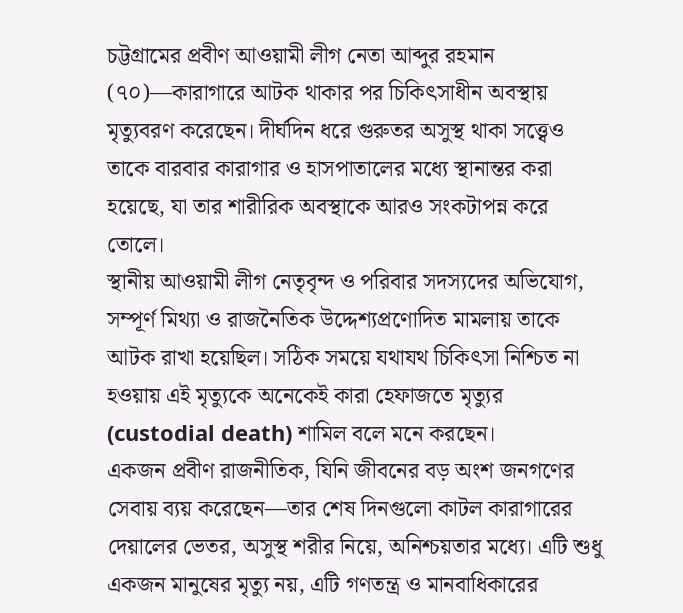চট্টগ্রামের প্রবীণ আওয়ামী লীগ নেতা আব্দুর রহমান (৭০)—কারাগারে আটক থাকার পর চিকিৎসাধীন অবস্থায় মৃত্যুবরণ করেছেন। দীর্ঘদিন ধরে গুরুতর অসুস্থ থাকা সত্ত্বেও তাকে বারবার কারাগার ও হাসপাতালের মধ্যে স্থানান্তর করা হয়েছে, যা তার শারীরিক অবস্থাকে আরও সংকটাপন্ন করে তোলে।
স্থানীয় আওয়ামী লীগ নেতৃবৃন্দ ও পরিবার সদস্যদের অভিযোগ, সম্পূর্ণ মিথ্যা ও রাজনৈতিক উদ্দেশ্যপ্রণোদিত মামলায় তাকে আটক রাখা হয়েছিল। সঠিক সময়ে যথাযথ চিকিৎসা নিশ্চিত না হওয়ায় এই মৃত্যুকে অনেকেই কারা হেফাজতে মৃত্যুর (custodial death) শামিল বলে মনে করছেন।
একজন প্রবীণ রাজনীতিক, যিনি জীবনের বড় অংশ জনগণের সেবায় ব্যয় করেছেন—তার শেষ দিনগুলো কাটল কারাগারের দেয়ালের ভেতর, অসুস্থ শরীর নিয়ে, অনিশ্চয়তার মধ্যে। এটি শুধু একজন মানুষের মৃত্যু নয়, এটি গণতন্ত্র ও মানবাধিকারের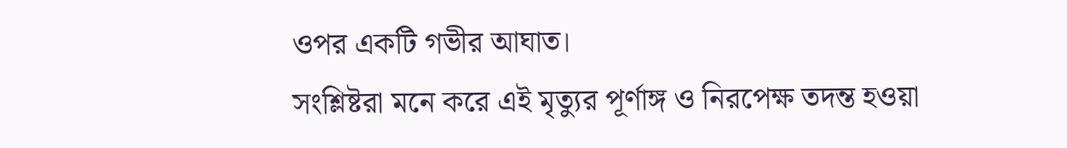ওপর একটি গভীর আঘাত।
সংশ্লিষ্টরা মনে করে এই মৃত্যুর পূর্ণাঙ্গ ও নিরপেক্ষ তদন্ত হওয়া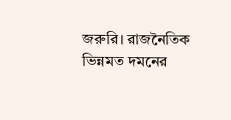জরুরি। রাজনৈতিক ভিন্নমত দমনের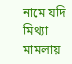নামে যদি মিথ্যা মামলায়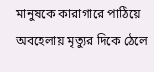মানুষকে কারাগারে পাঠিয়ে অবহেলায় মৃত্যুর দিকে ঠেলে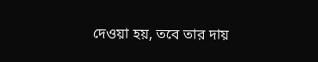দেওয়া হয়, তবে তার দায়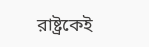রাষ্ট্রকেই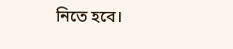নিতে হবে।